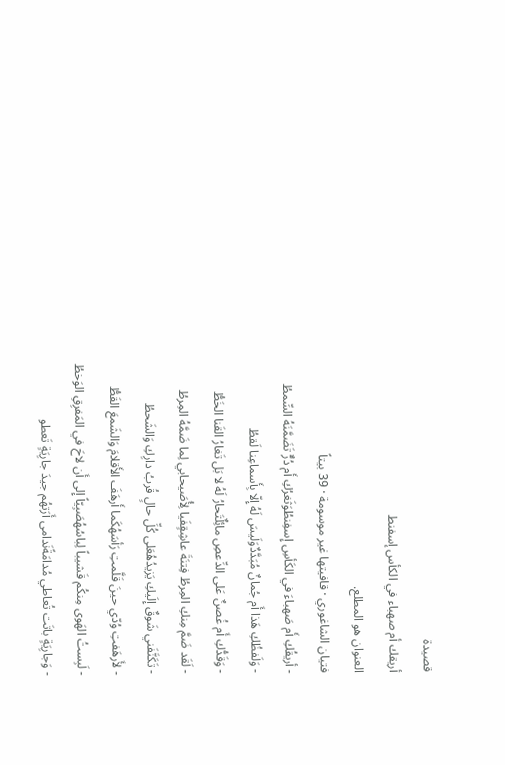قصيدة
أريقك أم صهباء في الكأس إسفنط
العنوان هو المطلع.
فتيان الشاغوري · قافيتها غير موسومة · 39 بيتاً
- أريقُكِ أَم صَهباءَ في الكَأسِ إِسفِنطُوَثَغرُكِ أَم دُرٌّ تَضَمَّنَهُ السِّمطُ
- وَلَفظُكِ هَذا أَم جُمانٌ مُبَدَّدٌوَلَيسَ لَهُ إِلّا بِأَسماعِنا لَقطُ
- وَقَدُّكِ أَم غُصنٌ عَلى الدِّعصِ مائِلٌتَحارُ لَهُ لا بَل تَغارُ القَنا الخَطُّ
- لَقَد ضَمَّ مِنكِ المِرطُ فِتنَةَ عاشِقٍفَيا لِأُصَيحابي لِما ضَمَّهُ المِرطُ
- تَكَنَّفَني شَوقٌ إِلَيكِ يَزيدُهُعَلى كُلِّ حالٍ قُربُ دارِكِ وَالشَحطُ
- لأَرهَفتِ وُدّي حينَ قَلَّمتِ رَأسَهُكَما أَرهَفَ الأَقلامَ وَالشَمعَ القَطُّ
- لَبِستُ الهَوى مِنكُم قَشيباً لِباسُهُصَبِيّاً إِلى أَن لاحَ في المَفرِقِ الوَخطُ
- وَجارِيَةٍ باتَت تُعاطي مُدامَةًنَدامى أَرَتهُم جيدَ جارِيَةٍ تَعطو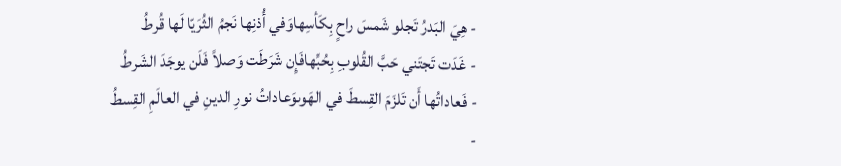- هِيَ البَدرُ تَجلو شَمسَ راحٍ بِكَأسِهاوَفي أُذنِها نَجمُ الثُرَيّا لَها قُرطُ
- غَدَت تَجتَني حَبَّ القُلوبِ بِحُبِّهافَإِن شَرَطَت وَصلاً فَلَن يوجَدَ الشَرطُ
- فَعاداتُها أَن تَلزَمَ القِسطَ في الهَوىوَعاداتُ نورِ الدينِ في العالَمِ القِسطُ
-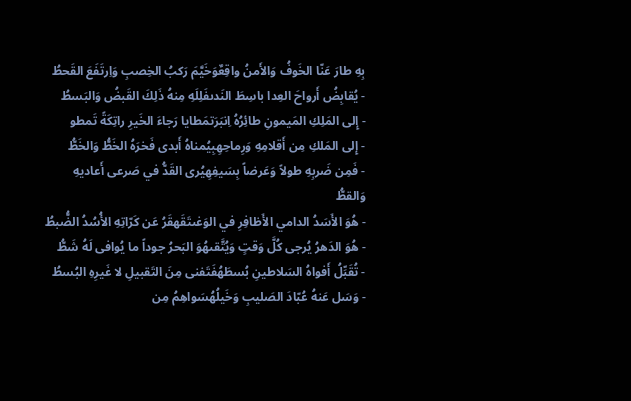بِهِ طارَ عَنّا الخَوفُ وَالأَمنُ واقِعٌوَخَيَّمَ رَكبُ الخِصبِ وَاِرتَفَعَ القَحطُ
- يُقابِضُ أَرواحَ العِدا باسِطَ النَدىفَلِلَهِ مِنهُ ذَلِكَ القَبضُ وَالبَسطُ
- إِلى المَلِكِ المَيمونِ طائِرُهُ اِنبَرَتمَطايا رَجاءَ الخَيرِ راتِكَةً تَمطو
- إِلى المَلكِ مِن أَقلامِهِ وَرِماحِهِبِيُمناهُ أَبدى فَخرَهُ الخَطُّ وَالخَطُّ
- فَمِن ضَربِهِ طولاً وَعَرضاً بِسَيفِهِيُرى القَدُّ في صَرعى أَعاديهِ وَالقطُّ
- هُوَ الأَسَدُ الدامي الأَظافِرِ في الوَغىتَقَهقَرُ عَن كَرّاتِهِ الأُسُدُ الضُّبطُ
- هُوَ الدَهرُ يُرجى كُلَّ وَقتٍ وَيُتَّقىهُوَ البَحرُ جوداً ما يُوافى لَهُ شَطُّ
- تُقَبِّلُ أَفواهُ السَلاطينِ بُسطَهُفَتَفنى مِنَ التَقبيلِ لا غَيرِهِ البُسطُ
- وَسَل عَنهُ عُبّادَ الصَليبِ وَخَيلُهُسَواهِمُ مِن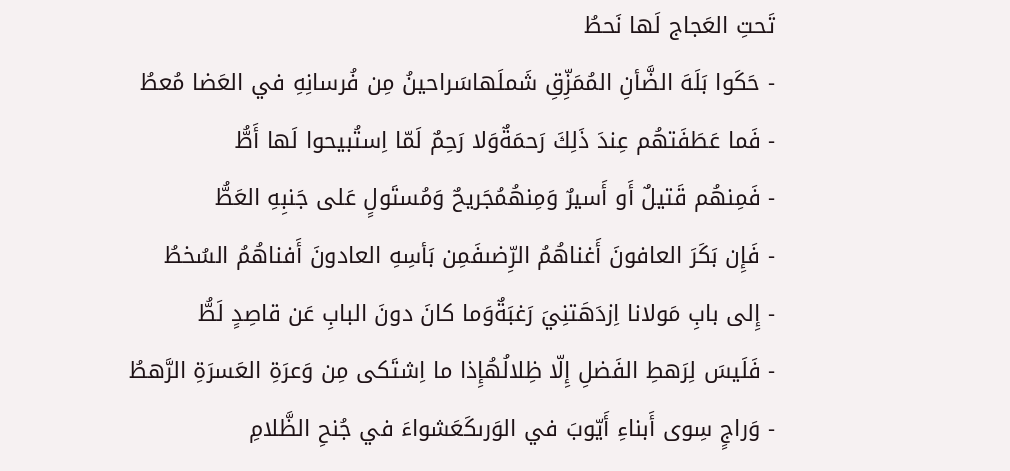تَحتِ العَجاج لَها نَحطُ
- حَكَوا بَلَهَ الضَّأنِ المُمَزِّقِ شَملَهاسَراحينُ مِن فُرسانِهِ في العَضا مُعطُ
- فَما عَطَفَتهُم عِندَ ذَلِكَ رَحمَةٌوَلا رَحِمٌ لَمّا اِستُبيحوا لَها أَطُّ
- فَمِنهُم قَتيلٌ أَو أَسيرٌ وَمِنهُمُجَريحٌ وَمُستَولٍ عَلى جَنبِهِ العَطُّ
- فَإِن بَكَرَ العافونَ أَغناهُمُ الرِّضىفَمِن بَأسِهِ العادونَ أَفناهُمُ السُخطُ
- إِلى بابِ مَولانا اِزدَهَتنِيَ رَغبَةٌوَما كانَ دونَ البابِ عَن قاصِدٍ لَطُّ
- فَلَيسَ لِرَهطِ الفَضلِ إِلّا ظِلالُهُإِذا ما اِشتَكى مِن وَعرَةِ العَسرَةِ الرَّهطُ
- وَراجٍ سِوى أَبناءِ أَيّوبَ في الوَرىكَعَشواءَ في جُنحِ الظَّلامِ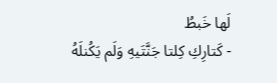لَها خَبطُ
- كَتارِكِ كِلتا جَنَّتَيهِ وَلَم يَكُنلَهُ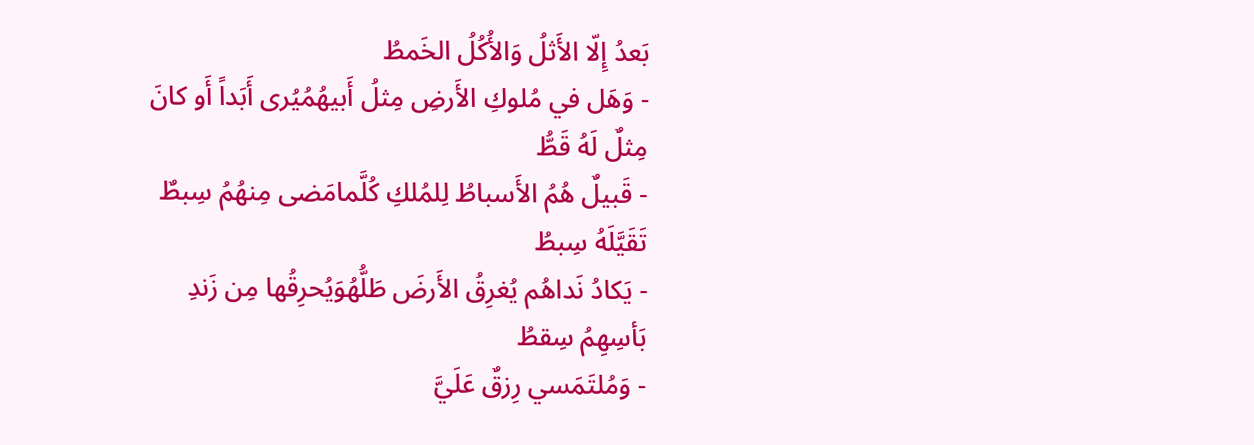بَعدُ إِلّا الأَثلُ وَالأُكُلُ الخَمطُ
- وَهَل في مُلوكِ الأَرضِ مِثلُ أَبيهُمُيُرى أَبَداً أَو كانَ مِثلٌ لَهُ قَطُّ
- قَبيلٌ هُمُ الأَسباطُ لِلمُلكِ كُلَّمامَضى مِنهُمُ سِبطٌ تَقَيَّلَهُ سِبطُ
- يَكادُ نَداهُم يُغرِقُ الأَرضَ طَلُّهُوَيُحرِقُها مِن زَندِ بَأسِهِمُ سِقطُ
- وَمُلتَمَسي رِزقٌ عَلَيَّ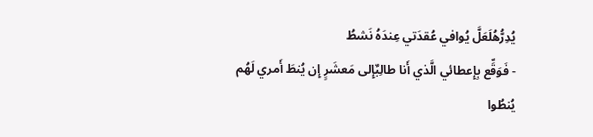يُدِرُّهُلَعَلَّ يُوافي عُقدَتي عِندَهُ نَشطُ
- فَوَقِّع بِإِعطائي الَّذي أَنا طالِبٌإِلى مَعشَرٍ إِن يُنطَ أَمري لَهُم يُنطُوا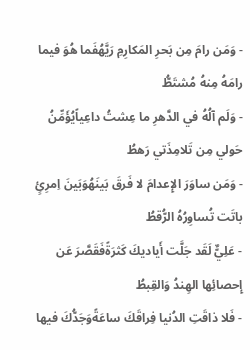- وَمَن رامَ مِن بَحرِ المَكارِمِ رَيَّهُفَما هُوَ فيما رامَهُ مِنهُ مُشتَطُّ
- وَلَم آلُهُ في الدَّهرِ ما عِشتُ داعِياًيُؤَمِّنُ حَولي مِن تَلامِذَتي رَهطُ
- وَمَن ساوَرَ الإِعدامَ لا فَرقَ بَينَهُوَبَينَ اِمرِئٍ باتَت تُساوِرُهُ الرُّقطُ
- عَلِيٌّ لَقَد جَلَّت أَياديكَ كَثرَةًفَقَصَّرَ عَن إِحصائِها الهِندُ وَالقِبطُ
- فَلا ذاقَتِ الدُنيا فِراقَكَ ساعَةًوَجَدُّكَ فيها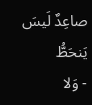صاعِدٌ لَيسَ يَنحَطُّ
- وَلا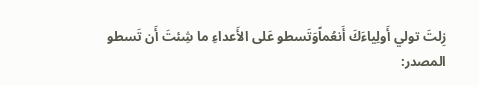زِلتَ تولي أَولِياءَكَ أَنعُماًوَتَسطو عَلى الأَعداءِ ما شِئتَ أَن تَسطو
المصدر: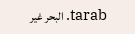tarab. البحر غير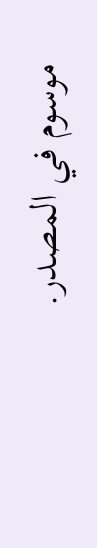موسوم في المصدر.